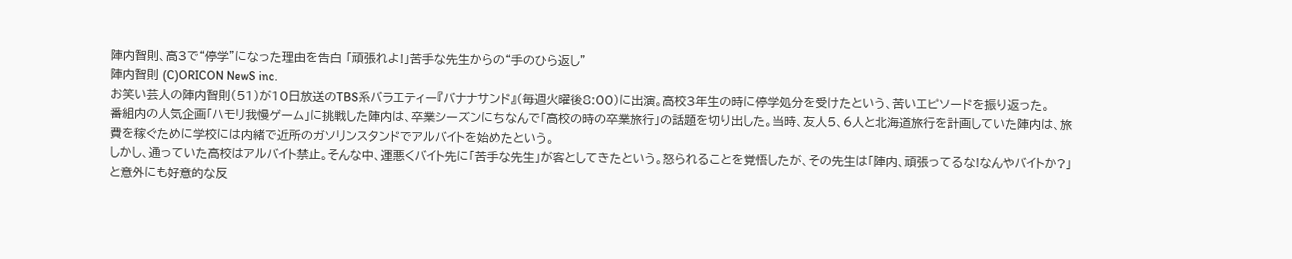陣内智則、高3で“停学”になった理由を告白 「頑張れよ!」苦手な先生からの“手のひら返し”
陣内智則 (C)ORICON NewS inc.
お笑い芸人の陣内智則(51)が10日放送のTBS系バラエティー『バナナサンド』(毎週火曜後8:00)に出演。高校3年生の時に停学処分を受けたという、苦いエピソードを振り返った。
番組内の人気企画「ハモリ我慢ゲーム」に挑戦した陣内は、卒業シーズンにちなんで「高校の時の卒業旅行」の話題を切り出した。当時、友人5、6人と北海道旅行を計画していた陣内は、旅費を稼ぐために学校には内緒で近所のガソリンスタンドでアルバイトを始めたという。
しかし、通っていた高校はアルバイト禁止。そんな中、運悪くバイト先に「苦手な先生」が客としてきたという。怒られることを覚悟したが、その先生は「陣内、頑張ってるな!なんやバイトか?」と意外にも好意的な反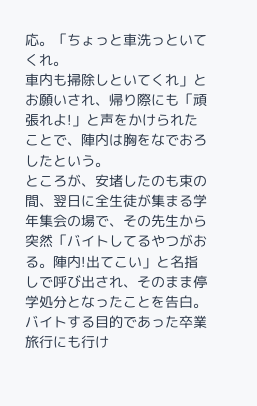応。「ちょっと車洗っといてくれ。
車内も掃除しといてくれ」とお願いされ、帰り際にも「頑張れよ!」と声をかけられたことで、陣内は胸をなでおろしたという。
ところが、安堵したのも束の間、翌日に全生徒が集まる学年集会の場で、その先生から突然「バイトしてるやつがおる。陣内!出てこい」と名指しで呼び出され、そのまま停学処分となったことを告白。バイトする目的であった卒業旅行にも行け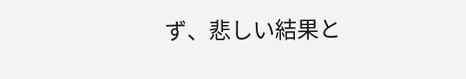ず、悲しい結果と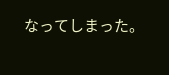なってしまった。